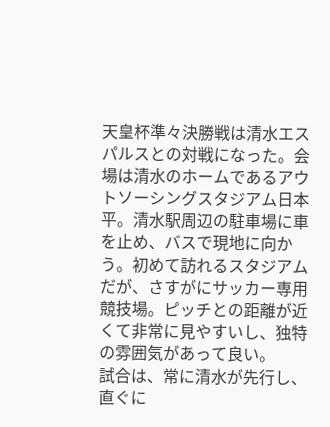天皇杯準々決勝戦は清水エスパルスとの対戦になった。会場は清水のホームであるアウトソーシングスタジアム日本平。清水駅周辺の駐車場に車を止め、バスで現地に向かう。初めて訪れるスタジアムだが、さすがにサッカー専用競技場。ピッチとの距離が近くて非常に見やすいし、独特の雰囲気があって良い。
試合は、常に清水が先行し、直ぐに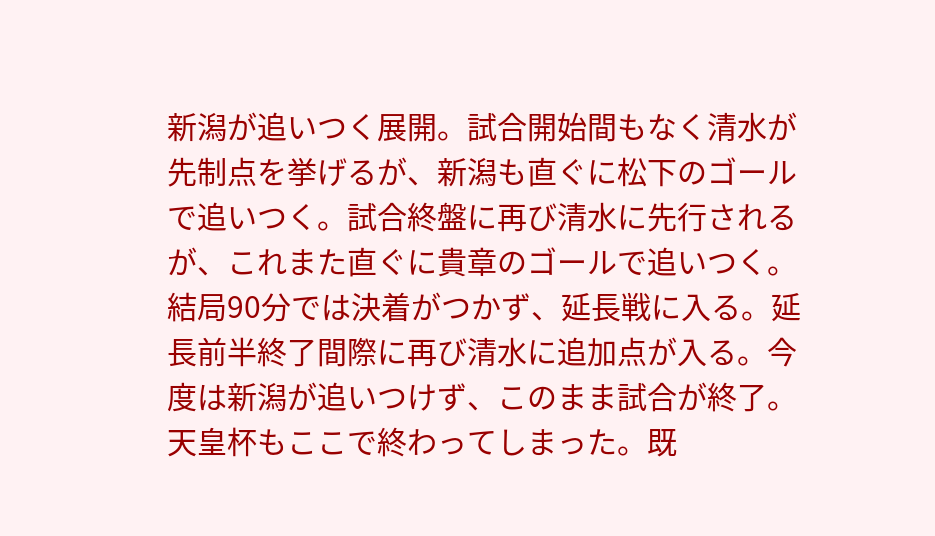新潟が追いつく展開。試合開始間もなく清水が先制点を挙げるが、新潟も直ぐに松下のゴールで追いつく。試合終盤に再び清水に先行されるが、これまた直ぐに貴章のゴールで追いつく。
結局90分では決着がつかず、延長戦に入る。延長前半終了間際に再び清水に追加点が入る。今度は新潟が追いつけず、このまま試合が終了。天皇杯もここで終わってしまった。既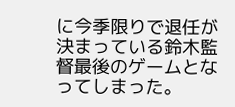に今季限りで退任が決まっている鈴木監督最後のゲームとなってしまった。